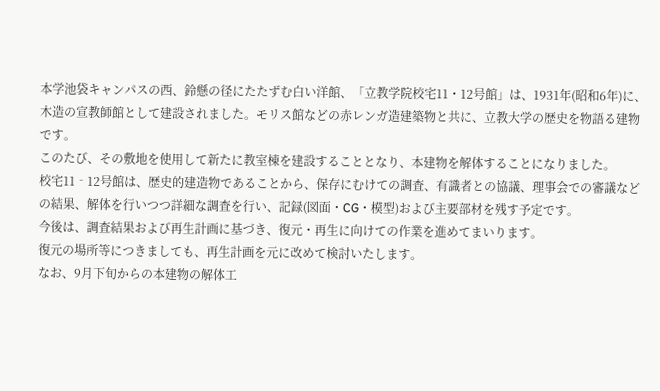本学池袋キャンパスの西、鈴懸の径にたたずむ白い洋館、「立教学院校宅11・12号館」は、1931年(昭和6年)に、木造の宣教師館として建設されました。モリス館などの赤レンガ造建築物と共に、立教大学の歴史を物語る建物です。
このたび、その敷地を使用して新たに教室棟を建設することとなり、本建物を解体することになりました。
校宅11‐12号館は、歴史的建造物であることから、保存にむけての調査、有識者との協議、理事会での審議などの結果、解体を行いつつ詳細な調査を行い、記録(図面・CG・模型)および主要部材を残す予定です。
今後は、調査結果および再生計画に基づき、復元・再生に向けての作業を進めてまいります。
復元の場所等につきましても、再生計画を元に改めて検討いたします。
なお、9月下旬からの本建物の解体工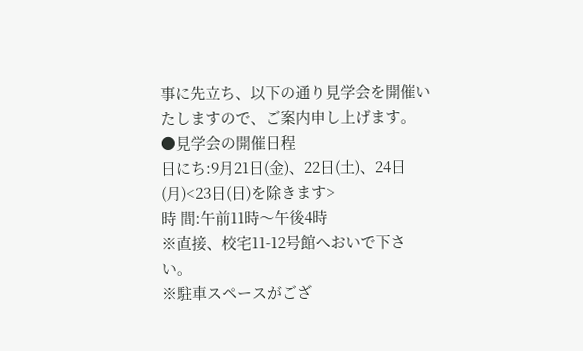事に先立ち、以下の通り見学会を開催いたしますので、ご案内申し上げます。
●見学会の開催日程
日にち:9月21日(金)、22日(土)、24日(月)<23日(日)を除きます>
時 間:午前11時〜午後4時
※直接、校宅11-12号館へおいで下さい。
※駐車スペースがござ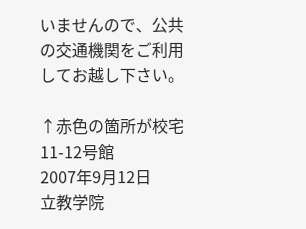いませんので、公共の交通機関をご利用してお越し下さい。

↑赤色の箇所が校宅11-12号館
2007年9月12日
立教学院